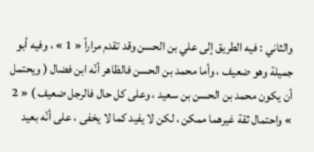والثاني : فيه الطريق إلى علي بن الحسن وقد تقدم مراراً « 1 » ، وفيه أبو جميلة وهو ضعيف ، وأما محمد بن الحسن فالظاهر أنّه ابن فضال ( ويحتمل أن يكون محمد بن الحسن بن سعيد ، وعلى كل حال فالرجل ضعيف ) « 2 » واحتمال ثقة غيرهما ممكن ، لكن لا يفيد كما لا يخفى ، على أنّه بعيد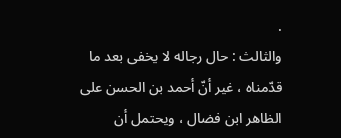.
والثالث : حال رجاله لا يخفى بعد ما قدّمناه ، غير أنّ أحمد بن الحسن على الظاهر ابن فضال ، ويحتمل أن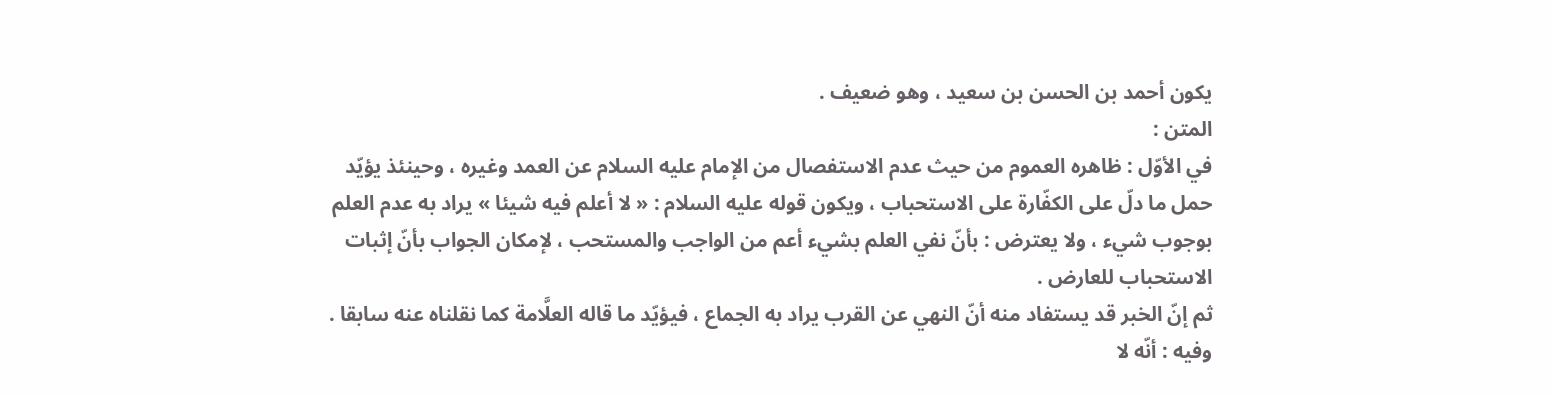يكون أحمد بن الحسن بن سعيد ، وهو ضعيف .
المتن :
في الأوّل : ظاهره العموم من حيث عدم الاستفصال من الإمام عليه السلام عن العمد وغيره ، وحينئذ يؤيّد حمل ما دلّ على الكفّارة على الاستحباب ، ويكون قوله عليه السلام : « لا أعلم فيه شيئا » يراد به عدم العلم بوجوب شيء ، ولا يعترض : بأنّ نفي العلم بشيء أعم من الواجب والمستحب ، لإمكان الجواب بأنّ إثبات الاستحباب للعارض .
ثم إنّ الخبر قد يستفاد منه أنّ النهي عن القرب يراد به الجماع ، فيؤيّد ما قاله العلَّامة كما نقلناه عنه سابقا . وفيه : أنّه لا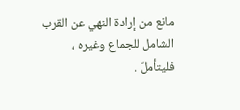مانع من إرادة النهي عن القرب الشامل للجماع وغيره ، فليتأملّ .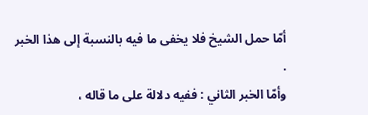أمّا حمل الشيخ فلا يخفى ما فيه بالنسبة إلى هذا الخبر .
وأمّا الخبر الثاني : ففيه دلالة على ما قاله ،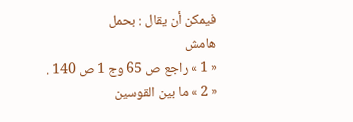فيمكن أن يقال : بحمل
هامش
« 1 » راجع ص 65 وج 1 ص 140 .
« 2 » ما بين القوسين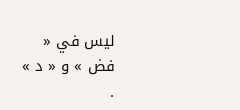ليس في « فض » و « د » .